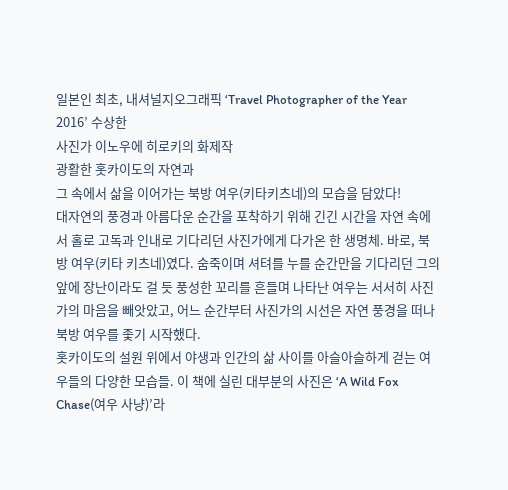일본인 최초, 내셔널지오그래픽 ‘Travel Photographer of the Year 2016’ 수상한
사진가 이노우에 히로키의 화제작
광활한 홋카이도의 자연과
그 속에서 삶을 이어가는 북방 여우(키타키츠네)의 모습을 담았다!
대자연의 풍경과 아름다운 순간을 포착하기 위해 긴긴 시간을 자연 속에서 홀로 고독과 인내로 기다리던 사진가에게 다가온 한 생명체. 바로, 북방 여우(키타 키츠네)였다. 숨죽이며 셔텨를 누를 순간만을 기다리던 그의 앞에 장난이라도 걸 듯 풍성한 꼬리를 흔들며 나타난 여우는 서서히 사진가의 마음을 빼앗았고, 어느 순간부터 사진가의 시선은 자연 풍경을 떠나 북방 여우를 좇기 시작했다.
홋카이도의 설원 위에서 야생과 인간의 삶 사이를 아슬아슬하게 걷는 여우들의 다양한 모습들. 이 책에 실린 대부분의 사진은 ‘A Wild Fox Chase(여우 사냥)’라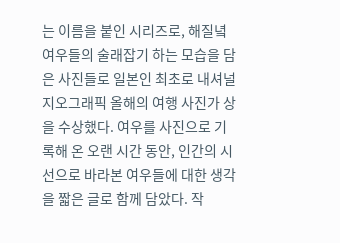는 이름을 붙인 시리즈로, 해질녘 여우들의 술래잡기 하는 모습을 담은 사진들로 일본인 최초로 내셔널지오그래픽 올해의 여행 사진가 상을 수상했다. 여우를 사진으로 기록해 온 오랜 시간 동안, 인간의 시선으로 바라본 여우들에 대한 생각을 짧은 글로 함께 담았다. 작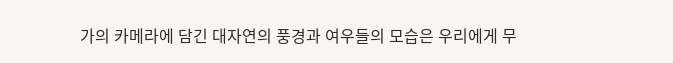가의 카메라에 담긴 대자연의 풍경과 여우들의 모습은 우리에게 무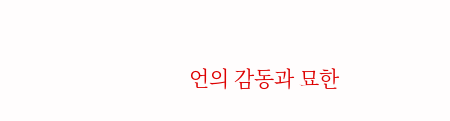언의 감동과 묘한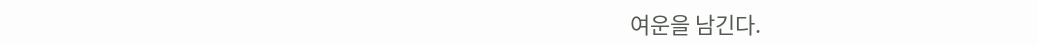여운을 남긴다.